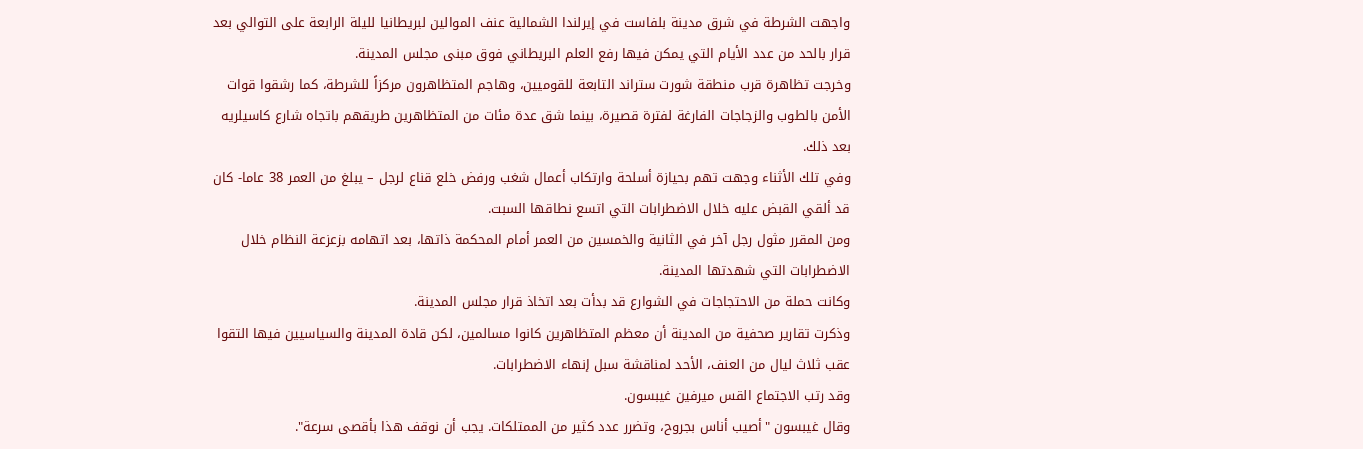واجهت الشرطة في شرق مدينة بلفاست في إيرلندا الشمالية عنف الموالين لبريطانيا لليلة الرابعة على التوالي بعد قرار بالحد من عدد الأيام التي يمكن فيها رفع العلم البريطاني فوق مبنى مجلس المدينة.
وخرجت تظاهرة قرب منطقة شورت ستراند التابعة للقوميين، وهاجم المتظاهرون مركزاً للشرطة، كما رشقوا قوات الأمن بالطوب والزجاجات الفارغة لفترة قصيرة، بينما شق عدة مئات من المتظاهرين طريقهم باتجاه شارع كاسيلريه بعد ذلك.
وفي تلك الأثناء وجهت تهم بحيازة أسلحة وارتكاب أعمال شغب ورفض خلع قناع لرجل – يبلغ من العمر 38 عاما- كان قد ألقي القبض عليه خلال الاضطرابات التي اتسع نطاقها السبت.
ومن المقرر مثول رجل آخر في الثانية والخمسين من العمر أمام المحكمة ذاتها، بعد اتهامه بزعزعة النظام خلال الاضطرابات التي شهدتها المدينة.
وكانت حملة من الاحتجاجات في الشوارع قد بدأت بعد اتخاذ قرار مجلس المدينة.
وذكرت تقارير صحفية من المدينة أن معظم المتظاهرين كانوا مسالمين، لكن قادة المدينة والسياسيين فيها التقوا عقب ثلاث ليال من العنف، الأحد لمناقشة سبل إنهاء الاضطرابات.
وقد رتب الاجتماع القس ميرفين غيبسون.
وقال غيبسون "أصيب أناس بجروح، وتضرر عدد كثير من الممتلكات. يجب أن نوقف هذا بأقصى سرعة".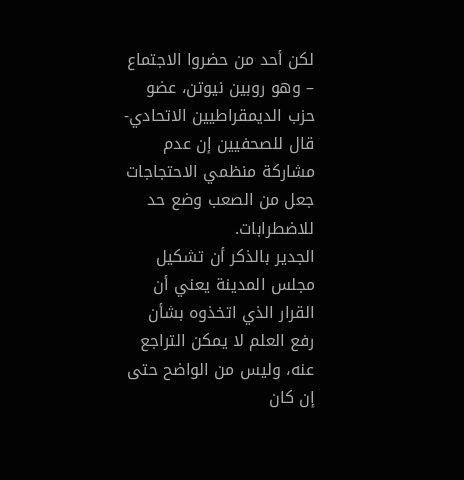لكن أحد من حضروا الاجتماع – وهو روبين نيوتن، عضو حزب الديمقراطيين الاتحادي- قال للصحفيين إن عدم مشاركة منظمي الاحتجاجات جعل من الصعب وضع حد للاضطرابات.
الجدير بالذكر أن تشكيل مجلس المدينة يعني أن القرار الذي اتخذوه بشأن رفع العلم لا يمكن التراجع عنه، وليس من الواضح حتى إن كان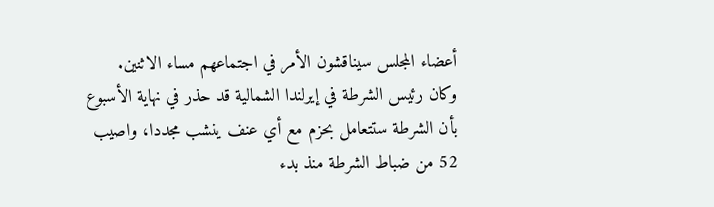أعضاء المجلس سيناقشون الأمر في اجتماعهم مساء الاثنين.
وكان رئيس الشرطة في إيرلندا الشمالية قد حذر في نهاية الأسبوع بأن الشرطة ستتعامل بحزم مع أي عنف ينشب مجددا، واصيب 52 من ضباط الشرطة منذ بدء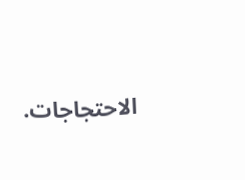الاحتجاجات.